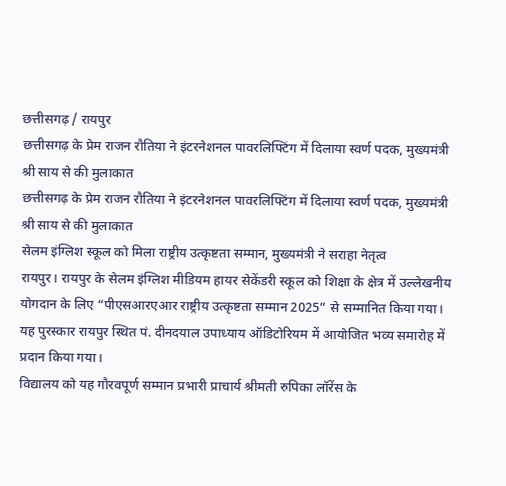छत्तीसगढ़ / रायपुर
छत्तीसगढ़ के प्रेम राजन रौतिया ने इंटरनेशनल पावरलिफ्टिंग में दिलाया स्वर्ण पदक, मुख्यमंत्री श्री साय से की मुलाकात
छत्तीसगढ़ के प्रेम राजन रौतिया ने इंटरनेशनल पावरलिफ्टिंग में दिलाया स्वर्ण पदक, मुख्यमंत्री श्री साय से की मुलाकात
सेलम इंग्लिश स्कूल को मिला राष्ट्रीय उत्कृष्टता सम्मान, मुख्यमंत्री ने सराहा नेतृत्व
रायपुर। रायपुर के सेलम इंग्लिश मीडियम हायर सेकेंडरी स्कूल को शिक्षा के क्षेत्र में उल्लेखनीय योगदान के लिए “पीएसआरएआर राष्ट्रीय उत्कृष्टता सम्मान 2025” से सम्मानित किया गया। यह पुरस्कार रायपुर स्थित पं. दीनदयाल उपाध्याय ऑडिटोरियम में आयोजित भव्य समारोह में प्रदान किया गया।
विद्यालय को यह गौरवपूर्ण सम्मान प्रभारी प्राचार्य श्रीमती रुपिका लॉरेंस के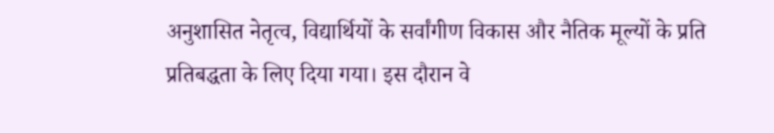अनुशासित नेतृत्व, विद्यार्थियों के सर्वांगीण विकास और नैतिक मूल्यों के प्रति प्रतिबद्धता के लिए दिया गया। इस दौरान वे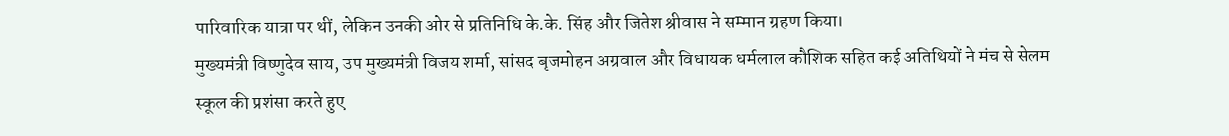पारिवारिक यात्रा पर थीं, लेकिन उनकी ओर से प्रतिनिधि के.के. सिंह और जितेश श्रीवास ने सम्मान ग्रहण किया।
मुख्यमंत्री विष्णुदेव साय, उप मुख्यमंत्री विजय शर्मा, सांसद बृजमोहन अग्रवाल और विधायक धर्मलाल कौशिक सहित कई अतिथियों ने मंच से सेलम स्कूल की प्रशंसा करते हुए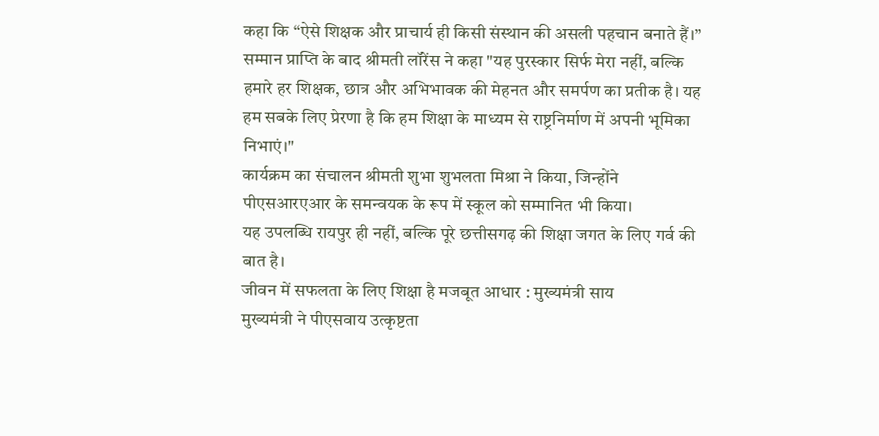कहा कि “ऐसे शिक्षक और प्राचार्य ही किसी संस्थान की असली पहचान बनाते हैं।”
सम्मान प्राप्ति के बाद श्रीमती लॉरेंस ने कहा "यह पुरस्कार सिर्फ मेरा नहीं, बल्कि हमारे हर शिक्षक, छात्र और अभिभावक की मेहनत और समर्पण का प्रतीक है। यह हम सबके लिए प्रेरणा है कि हम शिक्षा के माध्यम से राष्ट्रनिर्माण में अपनी भूमिका निभाएं।"
कार्यक्रम का संचालन श्रीमती शुभा शुभलता मिश्रा ने किया, जिन्होंने पीएसआरएआर के समन्वयक के रूप में स्कूल को सम्मानित भी किया।
यह उपलब्धि रायपुर ही नहीं, बल्कि पूरे छत्तीसगढ़ की शिक्षा जगत के लिए गर्व की बात है।
जीवन में सफलता के लिए शिक्षा है मजबूत आधार : मुख्यमंत्री साय
मुख्यमंत्री ने पीएसवाय उत्कृष्टता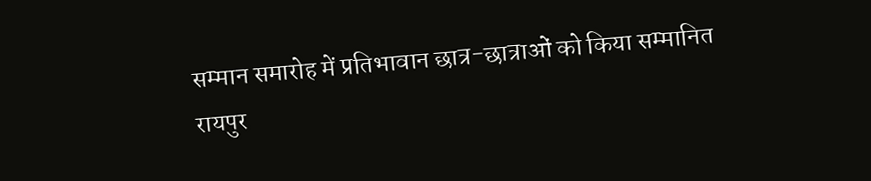सम्मान समारोह में प्रतिभावान छात्र-छात्राओं को किया सम्मानित
रायपुर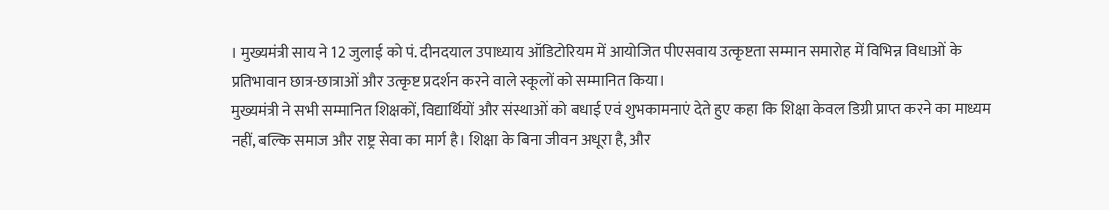। मुख्यमंत्री साय ने 12 जुलाई को पं. दीनदयाल उपाध्याय ऑडिटोरियम में आयोजित पीएसवाय उत्कृष्टता सम्मान समारोह में विभिन्न विधाओं के प्रतिभावान छात्र-छात्राओं और उत्कृष्ट प्रदर्शन करने वाले स्कूलों को सम्मानित किया।
मुख्यमंत्री ने सभी सम्मानित शिक्षकों, विद्यार्थियों और संस्थाओं को बधाई एवं शुभकामनाएं देते हुए कहा कि शिक्षा केवल डिग्री प्राप्त करने का माध्यम नहीं, बल्कि समाज और राष्ट्र सेवा का मार्ग है। शिक्षा के बिना जीवन अधूरा है, और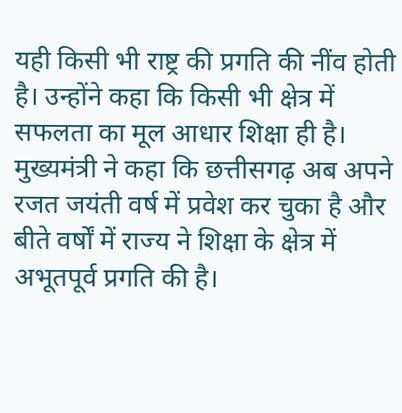यही किसी भी राष्ट्र की प्रगति की नींव होती है। उन्होंने कहा कि किसी भी क्षेत्र में सफलता का मूल आधार शिक्षा ही है।
मुख्यमंत्री ने कहा कि छत्तीसगढ़ अब अपने रजत जयंती वर्ष में प्रवेश कर चुका है और बीते वर्षों में राज्य ने शिक्षा के क्षेत्र में अभूतपूर्व प्रगति की है।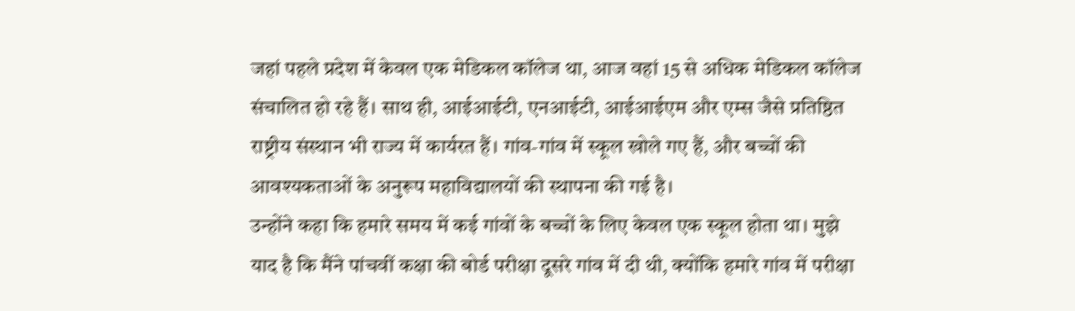जहां पहले प्रदेश में केवल एक मेडिकल कॉलेज था, आज वहां 15 से अधिक मेडिकल कॉलेज संचालित हो रहे हैं। साथ ही, आईआईटी, एनआईटी, आईआईएम और एम्स जैसे प्रतिष्ठित राष्ट्रीय संस्थान भी राज्य में कार्यरत हैं। गांव-गांव में स्कूल खोले गए हैं, और बच्चों की आवश्यकताओं के अनुरूप महाविद्यालयों की स्थापना की गई है।
उन्होंने कहा कि हमारे समय में कई गांवों के बच्चों के लिए केवल एक स्कूल होता था। मुझे याद है कि मैंने पांचवीं कक्षा की बोर्ड परीक्षा दूसरे गांव में दी थी, क्योंकि हमारे गांव में परीक्षा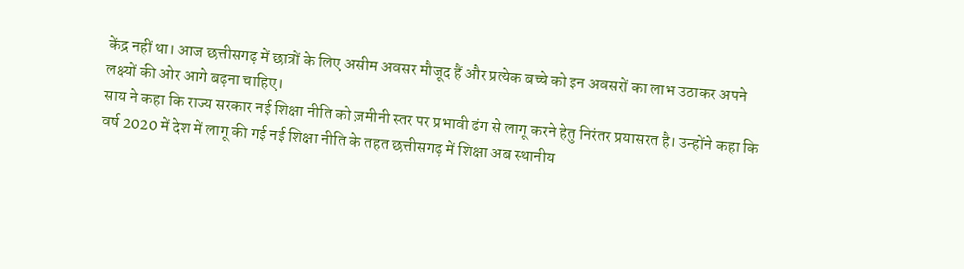केंद्र नहीं था। आज छत्तीसगढ़ में छात्रों के लिए असीम अवसर मौजूद हैं और प्रत्येक बच्चे को इन अवसरों का लाभ उठाकर अपने लक्ष्यों की ओर आगे बढ़ना चाहिए।
साय ने कहा कि राज्य सरकार नई शिक्षा नीति को ज़मीनी स्तर पर प्रभावी ढंग से लागू करने हेतु निरंतर प्रयासरत है। उन्होंने कहा कि वर्ष 2020 में देश में लागू की गई नई शिक्षा नीति के तहत छत्तीसगढ़ में शिक्षा अब स्थानीय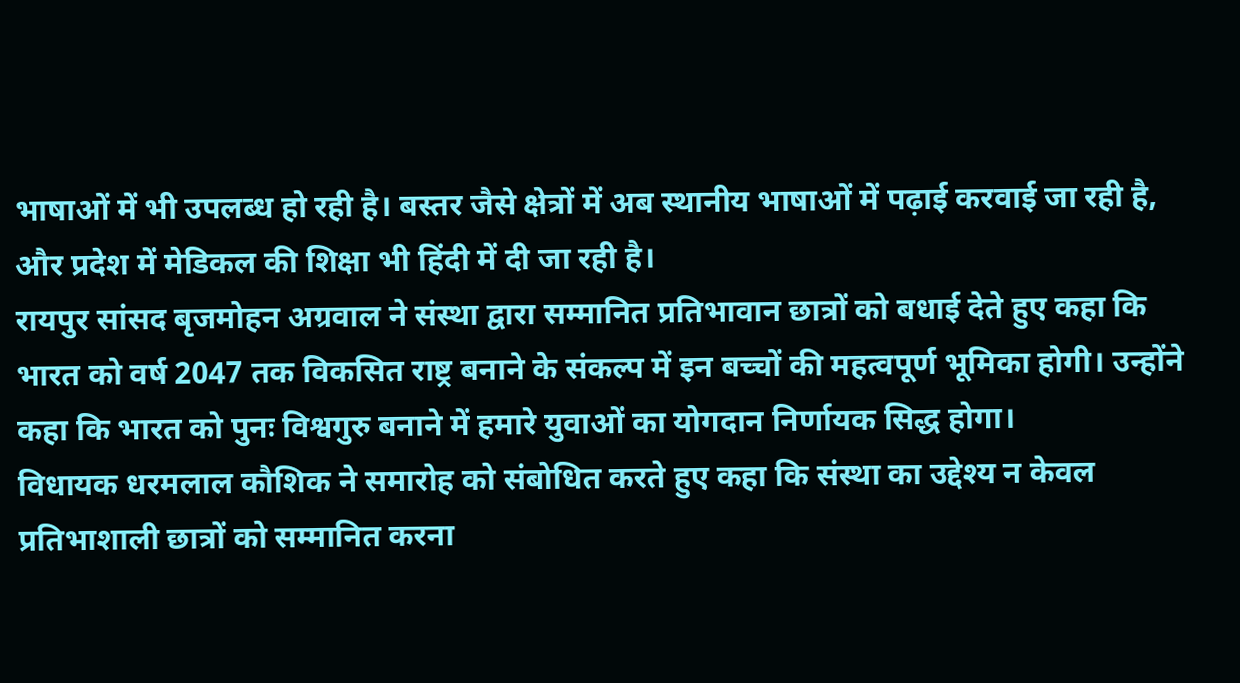भाषाओं में भी उपलब्ध हो रही है। बस्तर जैसे क्षेत्रों में अब स्थानीय भाषाओं में पढ़ाई करवाई जा रही है, और प्रदेश में मेडिकल की शिक्षा भी हिंदी में दी जा रही है।
रायपुर सांसद बृजमोहन अग्रवाल ने संस्था द्वारा सम्मानित प्रतिभावान छात्रों को बधाई देते हुए कहा कि भारत को वर्ष 2047 तक विकसित राष्ट्र बनाने के संकल्प में इन बच्चों की महत्वपूर्ण भूमिका होगी। उन्होंने कहा कि भारत को पुनः विश्वगुरु बनाने में हमारे युवाओं का योगदान निर्णायक सिद्ध होगा।
विधायक धरमलाल कौशिक ने समारोह को संबोधित करते हुए कहा कि संस्था का उद्देश्य न केवल प्रतिभाशाली छात्रों को सम्मानित करना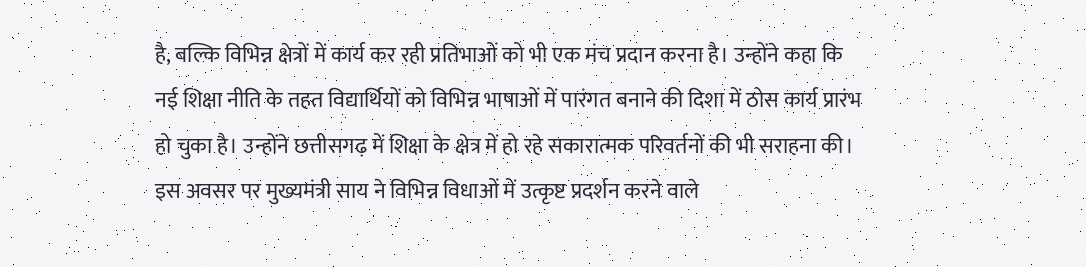है, बल्कि विभिन्न क्षेत्रों में कार्य कर रही प्रतिभाओं को भी एक मंच प्रदान करना है। उन्होंने कहा कि नई शिक्षा नीति के तहत विद्यार्थियों को विभिन्न भाषाओं में पारंगत बनाने की दिशा में ठोस कार्य प्रारंभ हो चुका है। उन्होंने छत्तीसगढ़ में शिक्षा के क्षेत्र में हो रहे सकारात्मक परिवर्तनों की भी सराहना की।
इस अवसर पर मुख्यमंत्री साय ने विभिन्न विधाओं में उत्कृष्ट प्रदर्शन करने वाले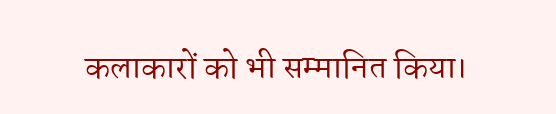कलाकारों को भी सम्मानित किया।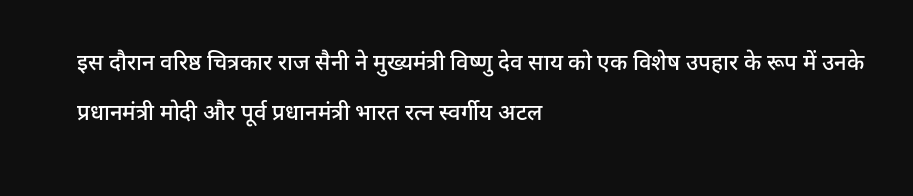इस दौरान वरिष्ठ चित्रकार राज सैनी ने मुख्यमंत्री विष्णु देव साय को एक विशेष उपहार के रूप में उनके प्रधानमंत्री मोदी और पूर्व प्रधानमंत्री भारत रत्न स्वर्गीय अटल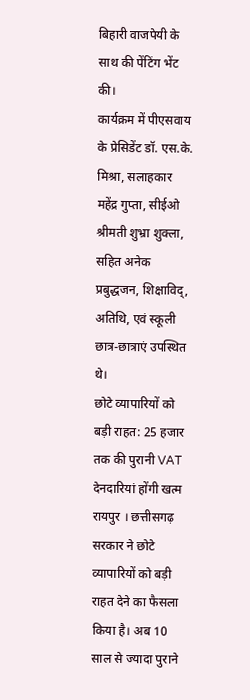बिहारी वाजपेयी के साथ की पेंटिंग भेंट की।
कार्यक्रम में पीएसवाय के प्रेसिडेंट डॉ. एस.के. मिश्रा, सलाहकार महेंद्र गुप्ता, सीईओ श्रीमती शुभ्रा शुक्ला, सहित अनेक प्रबुद्धजन, शिक्षाविद्, अतिथि, एवं स्कूली छात्र-छात्राएं उपस्थित थे।
छोटे व्यापारियों को बड़ी राहत: 25 हजार तक की पुरानी VAT देनदारियां होंगी खत्म
रायपुर । छत्तीसगढ़ सरकार ने छोटे व्यापारियों को बड़ी राहत देने का फैसला किया है। अब 10 साल से ज्यादा पुराने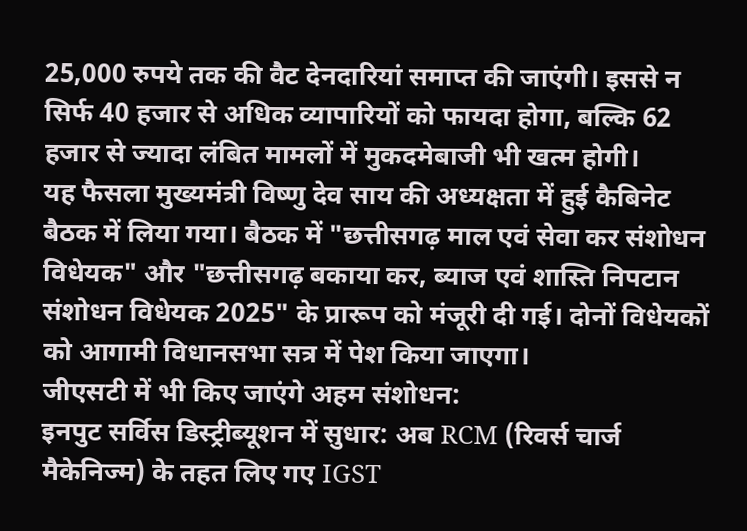25,000 रुपये तक की वैट देनदारियां समाप्त की जाएंगी। इससे न सिर्फ 40 हजार से अधिक व्यापारियों को फायदा होगा, बल्कि 62 हजार से ज्यादा लंबित मामलों में मुकदमेबाजी भी खत्म होगी।
यह फैसला मुख्यमंत्री विष्णु देव साय की अध्यक्षता में हुई कैबिनेट बैठक में लिया गया। बैठक में "छत्तीसगढ़ माल एवं सेवा कर संशोधन विधेयक" और "छत्तीसगढ़ बकाया कर, ब्याज एवं शास्ति निपटान संशोधन विधेयक 2025" के प्रारूप को मंजूरी दी गई। दोनों विधेयकों को आगामी विधानसभा सत्र में पेश किया जाएगा।
जीएसटी में भी किए जाएंगे अहम संशोधन:
इनपुट सर्विस डिस्ट्रीब्यूशन में सुधार: अब RCM (रिवर्स चार्ज मैकेनिज्म) के तहत लिए गए IGST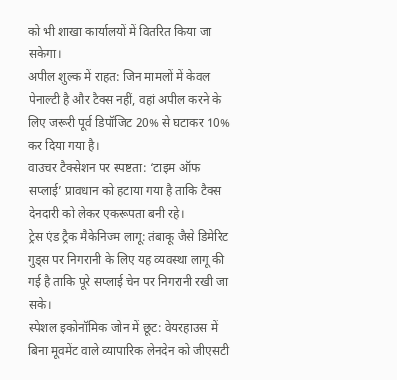को भी शाखा कार्यालयों में वितरित किया जा सकेगा।
अपील शुल्क में राहत: जिन मामलों में केवल पेनाल्टी है और टैक्स नहीं, वहां अपील करने के लिए जरूरी पूर्व डिपॉजिट 20% से घटाकर 10% कर दिया गया है।
वाउचर टैक्सेशन पर स्पष्टता: ‘टाइम ऑफ सप्लाई’ प्रावधान को हटाया गया है ताकि टैक्स देनदारी को लेकर एकरूपता बनी रहे।
ट्रेस एंड ट्रैक मैकेनिज्म लागू: तंबाकू जैसे डिमेरिट गुड्स पर निगरानी के लिए यह व्यवस्था लागू की गई है ताकि पूरे सप्लाई चेन पर निगरानी रखी जा सके।
स्पेशल इकोनॉमिक जोन में छूट: वेयरहाउस में बिना मूवमेंट वाले व्यापारिक लेनदेन को जीएसटी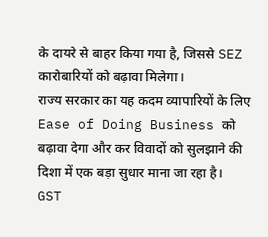के दायरे से बाहर किया गया है, जिससे SEZ कारोबारियों को बढ़ावा मिलेगा।
राज्य सरकार का यह कदम व्यापारियों के लिए Ease of Doing Business को बढ़ावा देगा और कर विवादों को सुलझाने की दिशा में एक बड़ा सुधार माना जा रहा है।
GST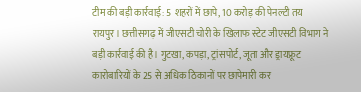टीम की बड़ी कार्रवाई: 5 शहरों में छापे, 10 करोड़ की पेनल्टी तय
रायपुर। छत्तीसगढ़ में जीएसटी चोरी के खिलाफ स्टेट जीएसटी विभाग ने बड़ी कार्रवाई की है। गुटखा, कपड़ा, ट्रांसपोर्ट, जूता और ड्रायफ्रूट कारोबारियों के 25 से अधिक ठिकानों पर छापेमारी कर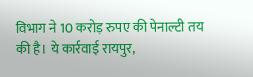विभाग ने 10 करोड़ रुपए की पेनाल्टी तय की है। ये कार्रवाई रायपुर,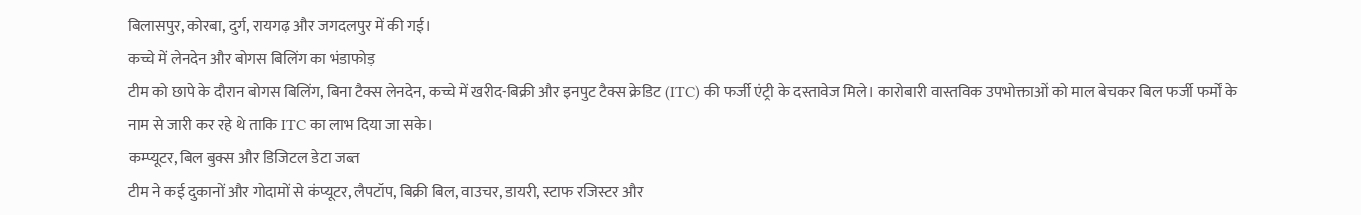बिलासपुर, कोरबा, दुर्ग, रायगढ़ और जगदलपुर में की गई।
कच्चे में लेनदेन और बोगस बिलिंग का भंडाफोड़
टीम को छापे के दौरान बोगस बिलिंग, बिना टैक्स लेनदेन, कच्चे में खरीद-बिक्री और इनपुट टैक्स क्रेडिट (ITC) की फर्जी एंट्री के दस्तावेज मिले। कारोबारी वास्तविक उपभोक्ताओं को माल बेचकर बिल फर्जी फर्मों के नाम से जारी कर रहे थे ताकि ITC का लाभ दिया जा सके।
कम्प्यूटर, बिल बुक्स और डिजिटल डेटा जब्त
टीम ने कई दुकानों और गोदामों से कंप्यूटर, लैपटॉप, बिक्री बिल, वाउचर, डायरी, स्टाफ रजिस्टर और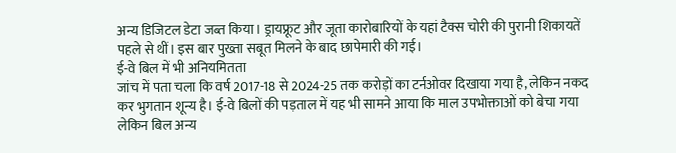अन्य डिजिटल डेटा जब्त किया। ड्रायफ्रूट और जूता कारोबारियों के यहां टैक्स चोरी की पुरानी शिकायतें पहले से थीं। इस बार पुख्ता सबूत मिलने के बाद छापेमारी की गई।
ई-वे बिल में भी अनियमितता
जांच में पता चला कि वर्ष 2017-18 से 2024-25 तक करोड़ों का टर्नओवर दिखाया गया है, लेकिन नकद कर भुगतान शून्य है। ई-वे बिलों की पड़ताल में यह भी सामने आया कि माल उपभोक्ताओं को बेचा गया लेकिन बिल अन्य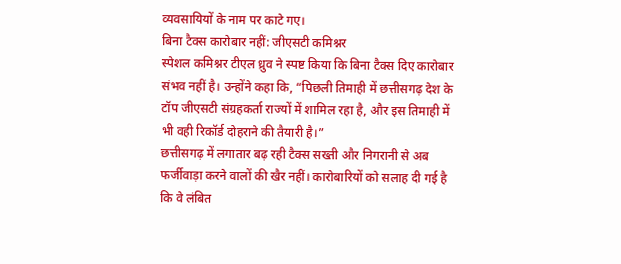व्यवसायियों के नाम पर काटे गए।
बिना टैक्स कारोबार नहीं: जीएसटी कमिश्नर
स्पेशल कमिश्नर टीएल ध्रुव ने स्पष्ट किया कि बिना टैक्स दिए कारोबार संभव नहीं है। उन्होंने कहा कि, “पिछली तिमाही में छत्तीसगढ़ देश के टॉप जीएसटी संग्रहकर्ता राज्यों में शामिल रहा है, और इस तिमाही में भी वही रिकॉर्ड दोहराने की तैयारी है।”
छत्तीसगढ़ में लगातार बढ़ रही टैक्स सख्ती और निगरानी से अब फर्जीवाड़ा करने वालों की खैर नहीं। कारोबारियों को सलाह दी गई है कि वे लंबित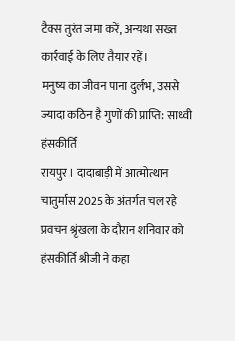टैक्स तुरंत जमा करें, अन्यथा सख्त कार्रवाई के लिए तैयार रहें।
मनुष्य का जीवन पाना दुर्लभ, उससे ज्यादा कठिन है गुणों की प्राप्ति: साध्वी हंसकीर्ति
रायपुर । दादाबाड़ी में आत्मोत्थान चातुर्मास 2025 के अंतर्गत चल रहे प्रवचन श्रृंखला के दौरान शनिवार को हंसकीर्ति श्रीजी ने कहा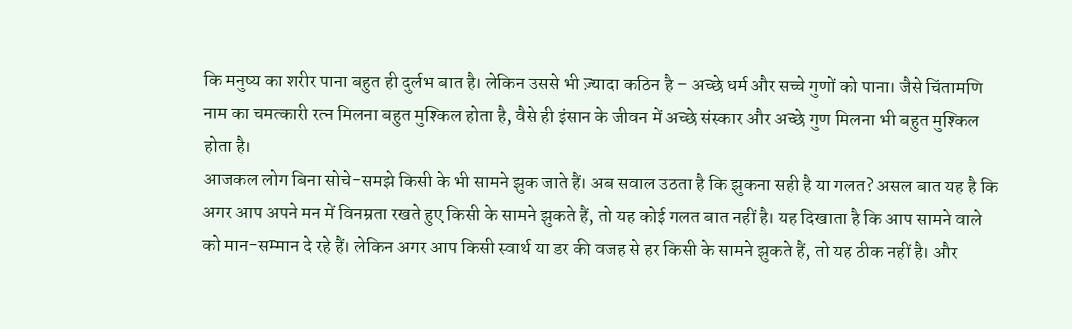कि मनुष्य का शरीर पाना बहुत ही दुर्लभ बात है। लेकिन उससे भी ज़्यादा कठिन है – अच्छे धर्म और सच्चे गुणों को पाना। जैसे चिंतामणि नाम का चमत्कारी रत्न मिलना बहुत मुश्किल होता है, वैसे ही इंसान के जीवन में अच्छे संस्कार और अच्छे गुण मिलना भी बहुत मुश्किल होता है।
आजकल लोग बिना सोचे-समझे किसी के भी सामने झुक जाते हैं। अब सवाल उठता है कि झुकना सही है या गलत? असल बात यह है कि अगर आप अपने मन में विनम्रता रखते हुए किसी के सामने झुकते हैं, तो यह कोई गलत बात नहीं है। यह दिखाता है कि आप सामने वाले को मान-सम्मान दे रहे हैं। लेकिन अगर आप किसी स्वार्थ या डर की वजह से हर किसी के सामने झुकते हैं, तो यह ठीक नहीं है। और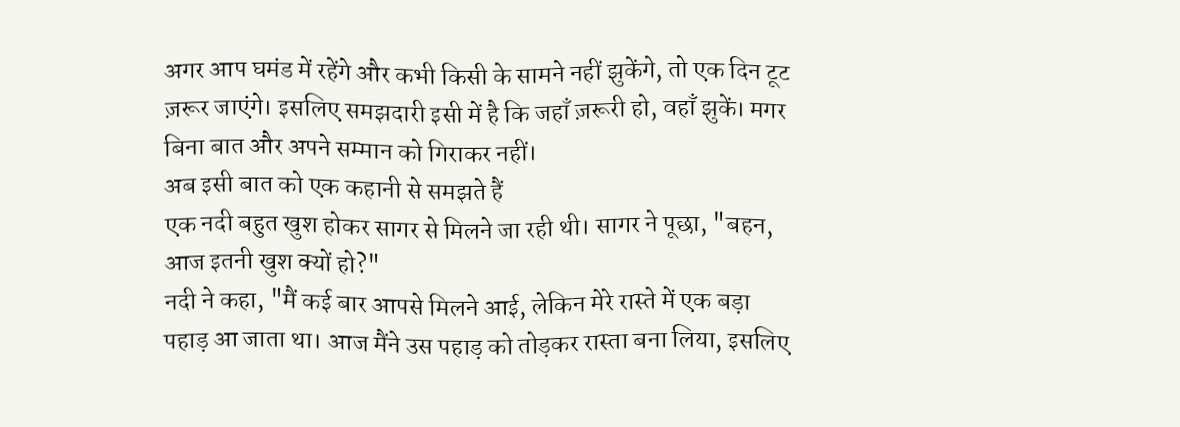अगर आप घमंड में रहेंगे और कभी किसी के सामने नहीं झुकेंगे, तो एक दिन टूट ज़रूर जाएंगे। इसलिए समझदारी इसी में है कि जहाँ ज़रूरी हो, वहाँ झुकें। मगर बिना बात और अपने सम्मान को गिराकर नहीं।
अब इसी बात को एक कहानी से समझते हैं
एक नदी बहुत खुश होकर सागर से मिलने जा रही थी। सागर ने पूछा, "बहन, आज इतनी खुश क्यों हो?"
नदी ने कहा, "मैं कई बार आपसे मिलने आई, लेकिन मेरे रास्ते में एक बड़ा पहाड़ आ जाता था। आज मैंने उस पहाड़ को तोड़कर रास्ता बना लिया, इसलिए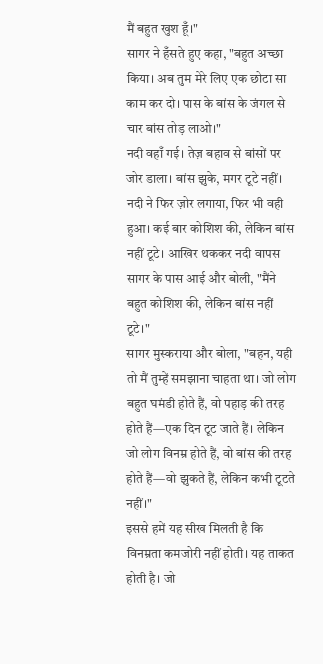मैं बहुत खुश हूँ।"
सागर ने हँसते हुए कहा, "बहुत अच्छा किया। अब तुम मेरे लिए एक छोटा सा काम कर दो। पास के बांस के जंगल से चार बांस तोड़ लाओ।"
नदी वहाँ गई। तेज़ बहाव से बांसों पर जोर डाला। बांस झुके, मगर टूटे नहीं। नदी ने फिर ज़ोर लगाया, फिर भी वही हुआ। कई बार कोशिश की, लेकिन बांस नहीं टूटे। आखिर थककर नदी वापस सागर के पास आई और बोली, "मैंने बहुत कोशिश की, लेकिन बांस नहीं टूटे।"
सागर मुस्कराया और बोला, "बहन, यही तो मैं तुम्हें समझाना चाहता था। जो लोग बहुत घमंडी होते हैं, वो पहाड़ की तरह होते हैं—एक दिन टूट जाते हैं। लेकिन जो लोग विनम्र होते हैं, वो बांस की तरह होते हैं—वो झुकते हैं, लेकिन कभी टूटते नहीं।"
इससे हमें यह सीख मिलती है कि विनम्रता कमजोरी नहीं होती। यह ताकत होती है। जो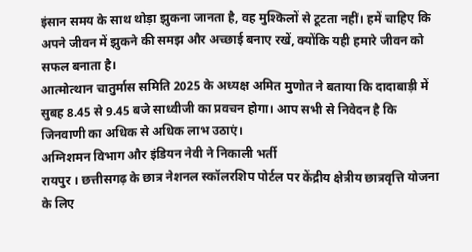इंसान समय के साथ थोड़ा झुकना जानता है, वह मुश्किलों से टूटता नहीं। हमें चाहिए कि अपने जीवन में झुकने की समझ और अच्छाई बनाए रखें, क्योंकि यही हमारे जीवन को सफल बनाता है।
आत्मोत्थान चातुर्मास समिति 2025 के अध्यक्ष अमित मुणोत ने बताया कि दादाबाड़ी में सुबह 8.45 से 9.45 बजे साध्वीजी का प्रवचन होगा। आप सभी से निवेदन है कि जिनवाणी का अधिक से अधिक लाभ उठाएं।
अग्निशमन विभाग और इंडियन नेवी ने निकाली भर्ती
रायपुर । छत्तीसगढ़ के छात्र नेशनल स्कॉलरशिप पोर्टल पर केंद्रीय क्षेत्रीय छात्रवृत्ति योजना के लिए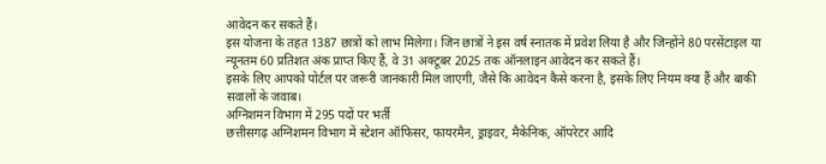आवेदन कर सकते हैं।
इस योजना के तहत 1387 छात्रों को लाभ मिलेगा। जिन छात्रों ने इस वर्ष स्नातक में प्रवेश लिया है और जिन्होंने 80 परसेंटाइल या न्यूनतम 60 प्रतिशत अंक प्राप्त किए हैं, वे 31 अक्टूबर 2025 तक ऑनलाइन आवेदन कर सकते हैं।
इसके लिए आपको पोर्टल पर जरूरी जानकारी मिल जाएगी, जैसे कि आवेदन कैसे करना है, इसके लिए नियम क्या हैं और बाकी सवालों के जवाब।
अग्निशमन विभाग में 295 पदों पर भर्ती
छत्तीसगढ़ अग्निशमन विभाग में स्टेशन ऑफिसर, फायरमैन, ड्राइवर, मैकेनिक, ऑपरेटर आदि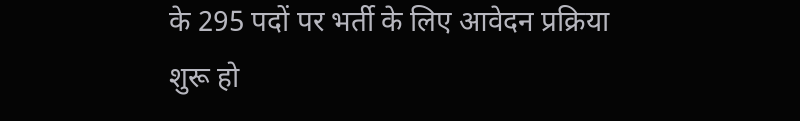के 295 पदों पर भर्ती के लिए आवेदन प्रक्रिया शुरू हो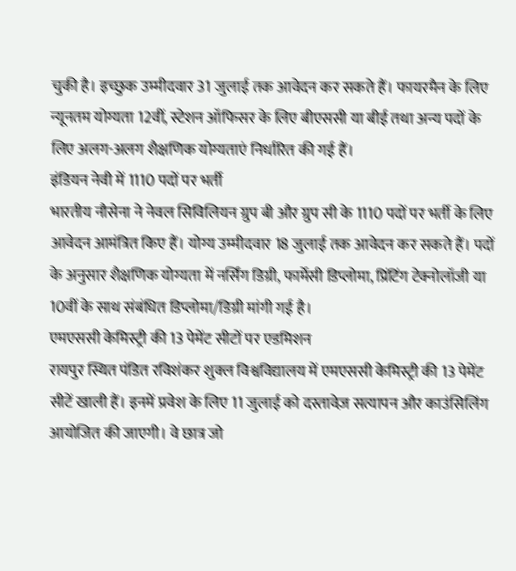चुकी है। इच्छुक उम्मीदवार 31 जुलाई तक आवेदन कर सकते हैं। फायरमैन के लिए न्यूनतम योग्यता 12वीं, स्टेशन ऑफिसर के लिए बीएससी या बीई तथा अन्य पदों के लिए अलग-अलग शैक्षणिक योग्यताएं निर्धारित की गई हैं।
इंडियन नेवी में 1110 पदों पर भर्ती
भारतीय नौसेना ने नेवल सिविलियन ग्रुप बी और ग्रुप सी के 1110 पदों पर भर्ती के लिए आवेदन आमंत्रित किए हैं। योग्य उम्मीदवार 18 जुलाई तक आवेदन कर सकते हैं। पदों के अनुसार शैक्षणिक योग्यता में नर्सिंग डिग्री, फार्मेसी डिप्लोमा, प्रिंटिंग टेक्नोलॉजी या 10वीं के साथ संबंधित डिप्लोमा/डिग्री मांगी गई है।
एमएससी केमिस्ट्री की 13 पेमेंट सीटों पर एडमिशन
रायपुर स्थित पंडित रविशंकर शुक्ल विश्वविद्यालय में एमएससी केमिस्ट्री की 13 पेमेंट सीटें खाली हैं। इनमें प्रवेश के लिए 11 जुलाई को दस्तावेज़ सत्यापन और काउंसिलिंग आयोजित की जाएगी। वे छात्र जो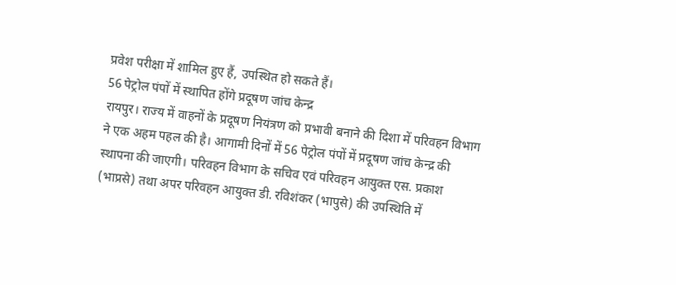प्रवेश परीक्षा में शामिल हुए हैं, उपस्थित हो सकते हैं।
56 पेट्रोल पंपों में स्थापित होंगे प्रदूषण जांच केन्द्र
रायपुर। राज्य में वाहनों के प्रदूषण नियंत्रण को प्रभावी बनाने की दिशा में परिवहन विभाग ने एक अहम पहल की है। आगामी दिनों में 56 पेट्रोल पंपों में प्रदूषण जांच केन्द्र की स्थापना की जाएगी। परिवहन विभाग के सचिव एवं परिवहन आयुक्त एस. प्रकाश (भाप्रसे) तथा अपर परिवहन आयुक्त डी. रविशंकर (भापुसे) की उपस्थिति में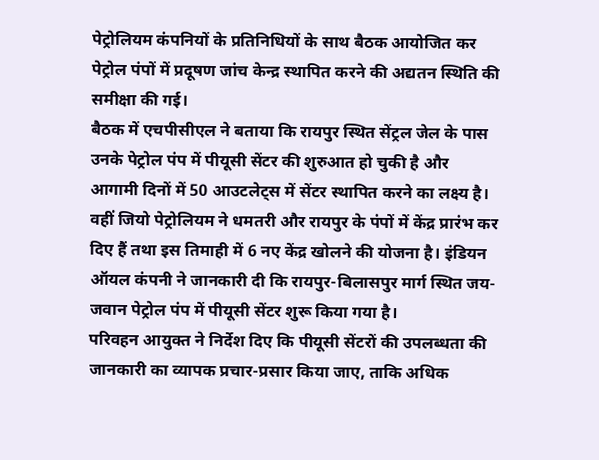पेट्रोलियम कंपनियों के प्रतिनिधियों के साथ बैठक आयोजित कर पेट्रोल पंपों में प्रदूषण जांच केन्द्र स्थापित करने की अद्यतन स्थिति की समीक्षा की गई।
बैठक में एचपीसीएल ने बताया कि रायपुर स्थित सेंट्रल जेल के पास उनके पेट्रोल पंप में पीयूसी सेंटर की शुरुआत हो चुकी है और आगामी दिनों में 50 आउटलेट्स में सेंटर स्थापित करने का लक्ष्य है। वहीं जियो पेट्रोलियम ने धमतरी और रायपुर के पंपों में केंद्र प्रारंभ कर दिए हैं तथा इस तिमाही में 6 नए केंद्र खोलने की योजना है। इंडियन ऑयल कंपनी ने जानकारी दी कि रायपुर-बिलासपुर मार्ग स्थित जय-जवान पेट्रोल पंप में पीयूसी सेंटर शुरू किया गया है।
परिवहन आयुक्त ने निर्देश दिए कि पीयूसी सेंटरों की उपलब्धता की जानकारी का व्यापक प्रचार-प्रसार किया जाए, ताकि अधिक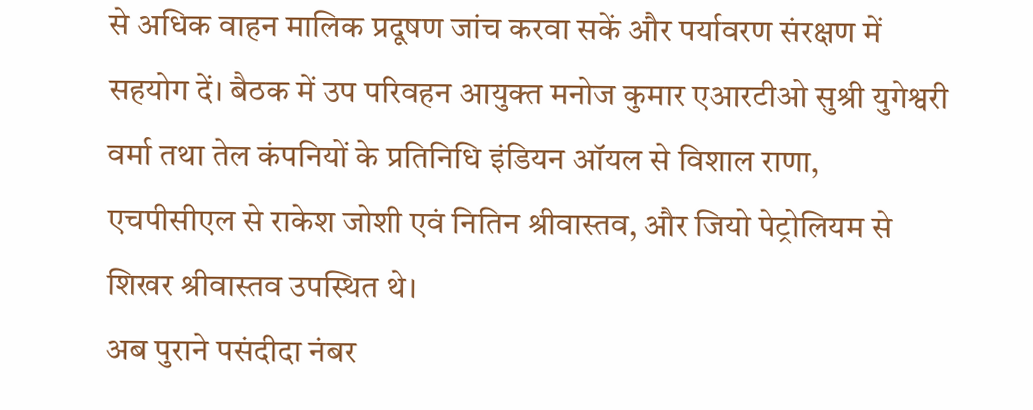से अधिक वाहन मालिक प्रदूषण जांच करवा सकें और पर्यावरण संरक्षण में सहयोग दें। बैठक में उप परिवहन आयुक्त मनोज कुमार एआरटीओ सुश्री युगेश्वरी वर्मा तथा तेल कंपनियों के प्रतिनिधि इंडियन ऑयल से विशाल राणा, एचपीसीएल से राकेश जोशी एवं नितिन श्रीवास्तव, और जियो पेट्रोलियम से शिखर श्रीवास्तव उपस्थित थे।
अब पुराने पसंदीदा नंबर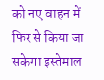को नए वाहन में फिर से किया जा सकेगा इस्तेमाल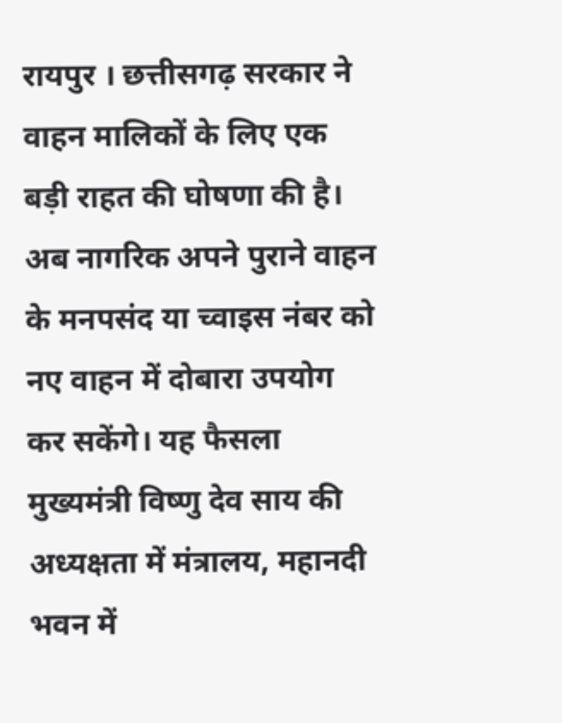रायपुर । छत्तीसगढ़ सरकार ने वाहन मालिकों के लिए एक बड़ी राहत की घोषणा की है। अब नागरिक अपने पुराने वाहन के मनपसंद या च्वाइस नंबर को नए वाहन में दोबारा उपयोग कर सकेंगे। यह फैसला मुख्यमंत्री विष्णु देव साय की अध्यक्षता में मंत्रालय, महानदी भवन में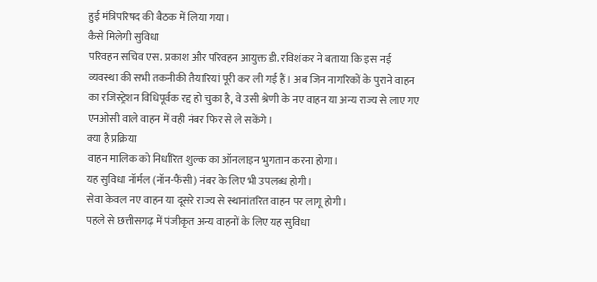हुई मंत्रिपरिषद की बैठक में लिया गया।
कैसे मिलेगी सुविधा
परिवहन सचिव एस. प्रकाश और परिवहन आयुक्त डी. रविशंकर ने बताया कि इस नई व्यवस्था की सभी तकनीकी तैयारियां पूरी कर ली गई हैं। अब जिन नागरिकों के पुराने वाहन का रजिस्ट्रेशन विधिपूर्वक रद्द हो चुका है, वे उसी श्रेणी के नए वाहन या अन्य राज्य से लाए गए एनओसी वाले वाहन में वही नंबर फिर से ले सकेंगे।
क्या है प्रक्रिया
वाहन मालिक को निर्धारित शुल्क का ऑनलाइन भुगतान करना होगा।
यह सुविधा नॉर्मल (नॉन-फैंसी) नंबर के लिए भी उपलब्ध होगी।
सेवा केवल नए वाहन या दूसरे राज्य से स्थानांतरित वाहन पर लागू होगी।
पहले से छत्तीसगढ़ में पंजीकृत अन्य वाहनों के लिए यह सुविधा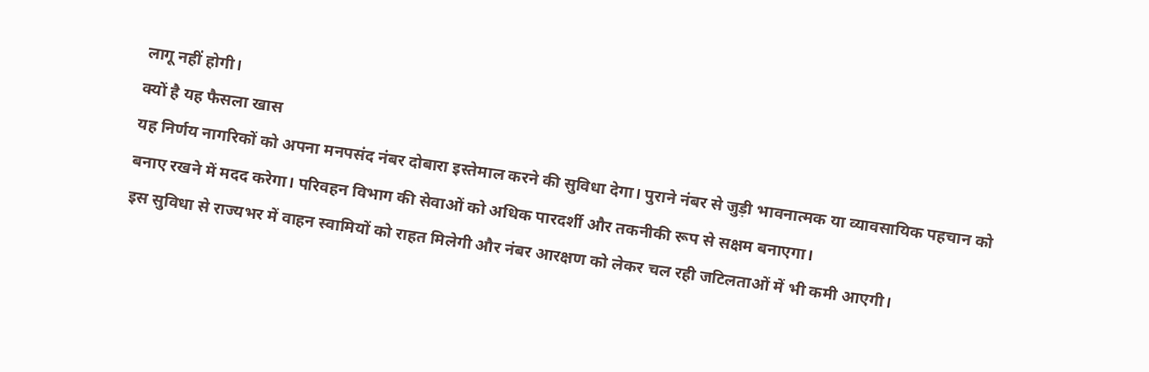लागू नहीं होगी।
क्यों है यह फैसला खास
यह निर्णय नागरिकों को अपना मनपसंद नंबर दोबारा इस्तेमाल करने की सुविधा देगा। पुराने नंबर से जुड़ी भावनात्मक या व्यावसायिक पहचान को बनाए रखने में मदद करेगा। परिवहन विभाग की सेवाओं को अधिक पारदर्शी और तकनीकी रूप से सक्षम बनाएगा।
इस सुविधा से राज्यभर में वाहन स्वामियों को राहत मिलेगी और नंबर आरक्षण को लेकर चल रही जटिलताओं में भी कमी आएगी।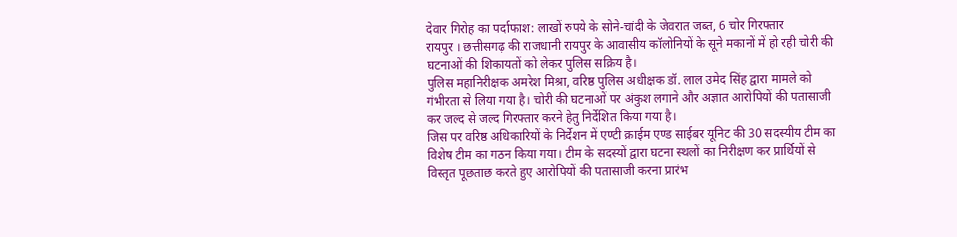देवार गिरोह का पर्दाफाश: लाखों रुपये के सोने-चांदी के जेवरात जब्त, 6 चोर गिरफ्तार
रायपुर । छत्तीसगढ़ की राजधानी रायपुर के आवासीय कॉलोनियों के सूने मकानों में हो रही चोरी की घटनाओं की शिकायतों को लेकर पुलिस सक्रिय है।
पुलिस महानिरीक्षक अमरेश मिश्रा, वरिष्ठ पुलिस अधीक्षक डॉ. लाल उमेद सिंह द्वारा मामले को गंभीरता से लिया गया है। चोरी की घटनाओं पर अंकुश लगाने और अज्ञात आरोपियों की पतासाजी कर जल्द से जल्द गिरफ्तार करने हेतु निर्देशित किया गया है।
जिस पर वरिष्ठ अधिकारियों के निर्देशन में एण्टी क्राईम एण्ड साईबर यूनिट की 30 सदस्यीय टीम का विशेष टीम का गठन किया गया। टीम के सदस्यों द्वारा घटना स्थलों का निरीक्षण कर प्रार्थियों से विस्तृत पूछताछ करते हुए आरोपियों की पतासाजी करना प्रारंभ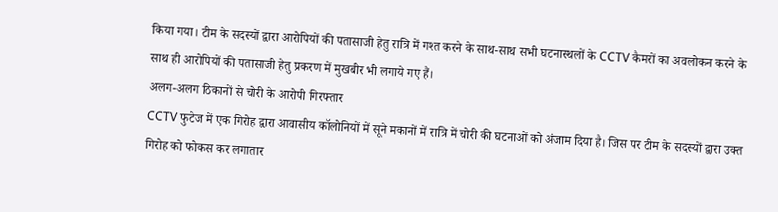किया गया। टीम के सदस्यों द्वारा आरोपियों की पतासाजी हेतु रात्रि में गश्त करने के साथ-साथ सभी घटनास्थलों के CCTV कैमरों का अवलोकन करने के साथ ही आरोपियों की पतासाजी हेतु प्रकरण में मुखबीर भी लगाये गए हैं।
अलग-अलग ठिकानों से चोरी के आरोपी गिरफ्तार
CCTV फुटेज में एक गिरोह द्वारा आवासीय कॉलोनियों में सूने मकानों में रात्रि में चोरी की घटनाओं को अंजाम दिया है। जिस पर टीम के सदस्यों द्वारा उक्त गिरोह को फोकस कर लगातार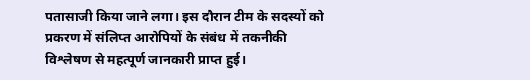पतासाजी किया जाने लगा। इस दौरान टीम के सदस्यों को प्रकरण में संलिप्त आरोपियों के संबंध में तकनीकी विश्लेषण से महत्पूर्ण जानकारी प्राप्त हुई।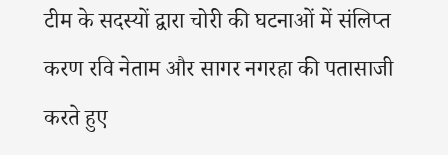टीम के सदस्यों द्वारा चोरी की घटनाओं में संलिप्त करण रवि नेताम और सागर नगरहा की पतासाजी करते हुए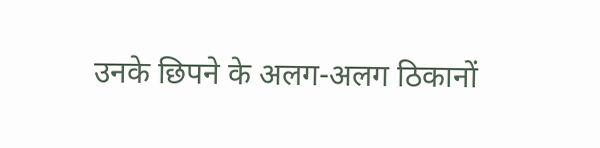उनके छिपने के अलग-अलग ठिकानों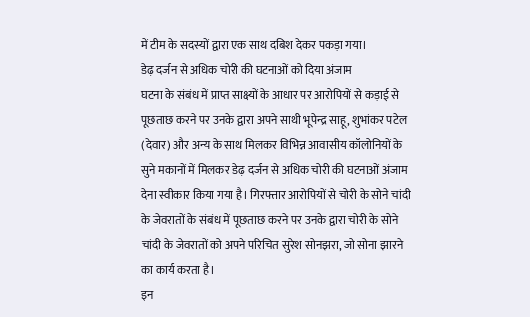में टीम के सदस्यों द्वारा एक साथ दबिश देकर पकड़ा गया।
डेढ़ दर्जन से अधिक चोरी की घटनाओं को दिया अंजाम
घटना के संबंध में प्राप्त साक्ष्यों के आधार पर आरोपियों से कड़ाई से पूछताछ करने पर उनके द्वारा अपने साथी भूपेन्द्र साहू, शुभांकर पटेल (देवार) और अन्य के साथ मिलकर विभिन्न आवासीय कॉलोनियों के सुने मकानों में मिलकर डेढ़ दर्जन से अधिक चोरी की घटनाओं अंजाम देना स्वीकार किया गया है। गिरफ्तार आरोपियों से चोरी के सोने चांदी के जेवरातों के संबंध में पूछताछ करने पर उनके द्वारा चोरी के सोने चांदी के जेवरातों को अपने परिचित सुरेश सोनझरा, जो सोना झारने का कार्य करता है।
इन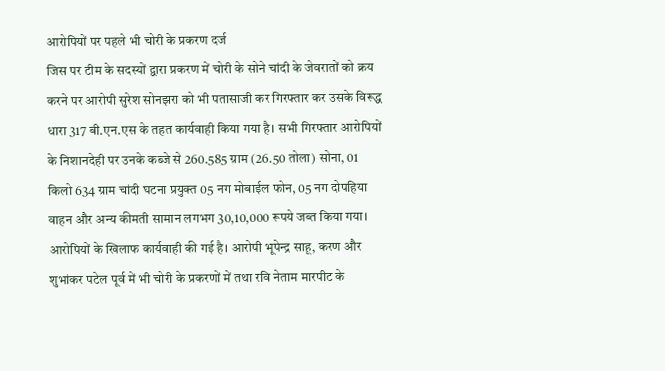आरोपियों पर पहले भी चोरी के प्रकरण दर्ज
जिस पर टीम के सदस्यों द्वारा प्रकरण में चोरी के सोने चांदी के जेवरातों को क्रय करने पर आरोपी सुरेश सोनझरा को भी पतासाजी कर गिरफ्तार कर उसके विरूद्ध धारा 317 बी.एन.एस के तहत कार्यवाही किया गया है। सभी गिरफ्तार आरोपियों के निशानदेही पर उनके कब्जे से 260.585 ग्राम (26.50 तोला) सोना, 01 किलो 634 ग्राम चांदी घटना प्रयुक्त 05 नग मोबाईल फोन, 05 नग दोपहिया वाहन और अन्य कीमती सामान लगभग 30,10,000 रूपये जब्त किया गया। आरोपियों के खिलाफ कार्यवाही की गई है। आरोपी भूपेन्द्र साहू, करण और शुभांकर पटेल पूर्व में भी चोरी के प्रकरणों में तथा रवि नेताम मारपीट के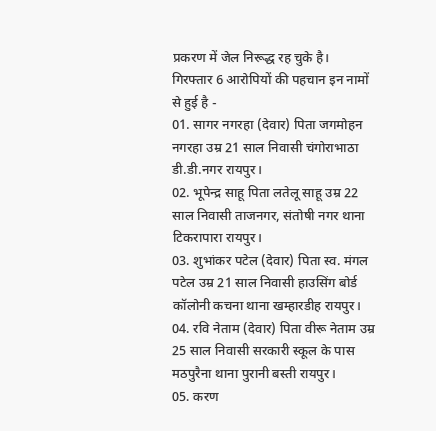प्रकरण में जेल निरूद्ध रह चुके है।
गिरफ्तार 6 आरोपियों की पहचान इन नामों से हुई है -
01. सागर नगरहा (देवार) पिता जगमोहन नगरहा उम्र 21 साल निवासी चंगोराभाठा डी.डी.नगर रायपुर।
02. भूपेन्द्र साहू पिता लतेलू साहू उम्र 22 साल निवासी ताजनगर, संतोषी नगर थाना टिकरापारा रायपुर।
03. शुभांकर पटेल (देवार) पिता स्व. मंगल पटेल उम्र 21 साल निवासी हाउसिंग बोर्ड कॉलोनी कचना थाना खम्हारडीह रायपुर।
04. रवि नेताम (देवार) पिता वीरू नेताम उम्र 25 साल निवासी सरकारी स्कूल के पास मठपुरैना थाना पुरानी बस्ती रायपुर।
05. करण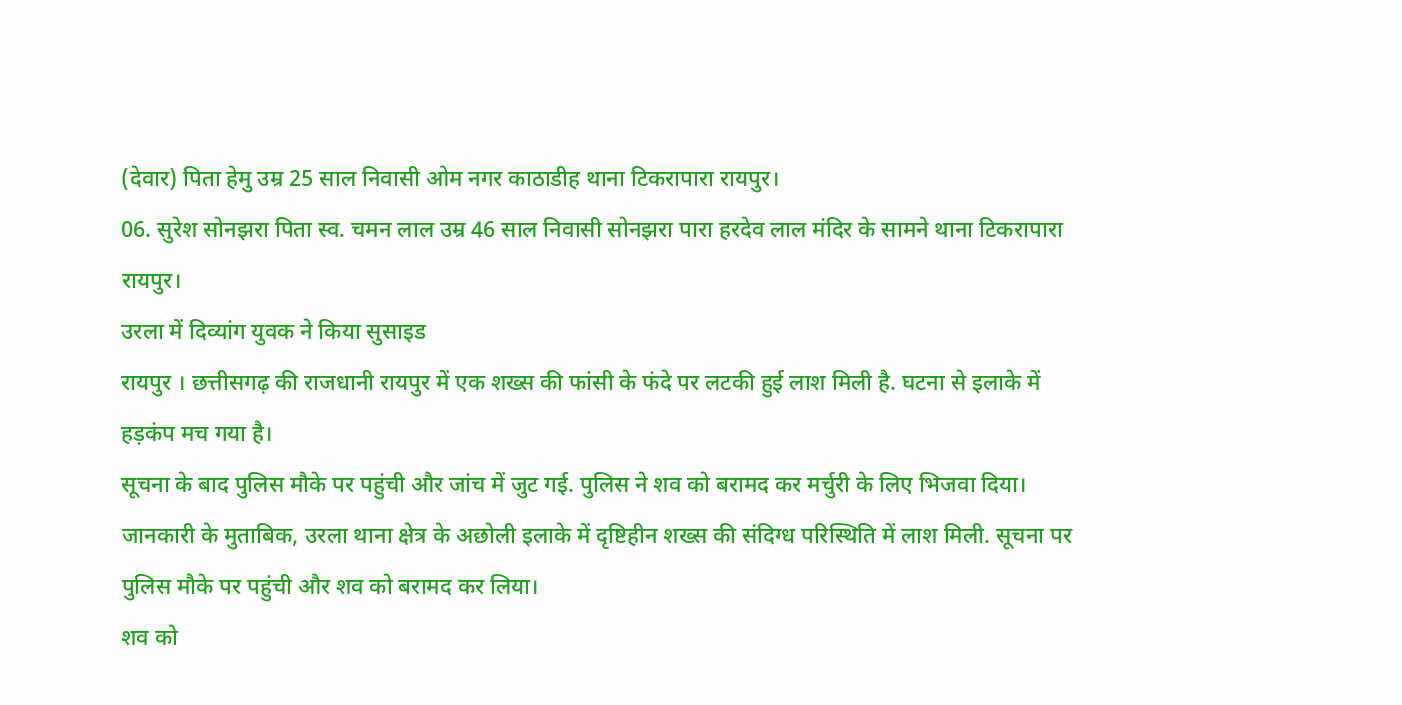(देवार) पिता हेमु उम्र 25 साल निवासी ओम नगर काठाडीह थाना टिकरापारा रायपुर।
06. सुरेश सोनझरा पिता स्व. चमन लाल उम्र 46 साल निवासी सोनझरा पारा हरदेव लाल मंदिर के सामने थाना टिकरापारा रायपुर।
उरला में दिव्यांग युवक ने किया सुसाइड
रायपुर । छत्तीसगढ़ की राजधानी रायपुर में एक शख्स की फांसी के फंदे पर लटकी हुई लाश मिली है. घटना से इलाके में हड़कंप मच गया है।
सूचना के बाद पुलिस मौके पर पहुंची और जांच में जुट गई. पुलिस ने शव को बरामद कर मर्चुरी के लिए भिजवा दिया।
जानकारी के मुताबिक, उरला थाना क्षेत्र के अछोली इलाके में दृष्टिहीन शख्स की संदिग्ध परिस्थिति में लाश मिली. सूचना पर पुलिस मौके पर पहुंची और शव को बरामद कर लिया।
शव को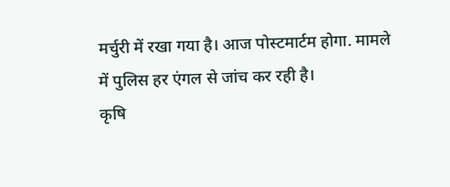मर्चुरी में रखा गया है। आज पोस्टमार्टम होगा. मामले में पुलिस हर एंगल से जांच कर रही है।
कृषि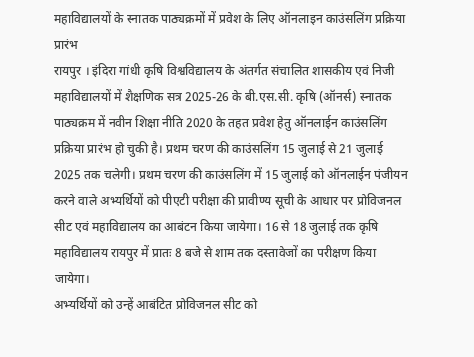महाविद्यालयों के स्नातक पाठ्यक्रमों में प्रवेश के लिए ऑनलाइन काउंसलिंग प्रक्रिया प्रारंभ
रायपुर । इंदिरा गांधी कृषि विश्वविद्यालय के अंतर्गत संचालित शासकीय एवं निजी महाविद्यालयों में शैक्षणिक सत्र 2025-26 के बी.एस.सी. कृषि (ऑनर्स) स्नातक पाठ्यक्रम में नवीन शिक्षा नीति 2020 के तहत प्रवेश हेतु ऑनलाईन काउंसलिंग प्रक्रिया प्रारंभ हो चुकी है। प्रथम चरण की काउंसलिंग 15 जुलाई से 21 जुलाई 2025 तक चलेगी। प्रथम चरण की काउंसलिंग में 15 जुलाई को ऑनलाईन पंजीयन करने वाले अभ्यर्थियों को पीएटी परीक्षा की प्रावीण्य सूची के आधार पर प्रोविजनल सीट एवं महाविद्यालय का आबंटन किया जायेगा। 16 से 18 जुलाई तक कृषि महाविद्यालय रायपुर में प्रातः 8 बजे से शाम तक दस्तावेजों का परीक्षण किया जायेगा।
अभ्यर्थियों को उन्हें आबंटित प्रोविजनल सीट को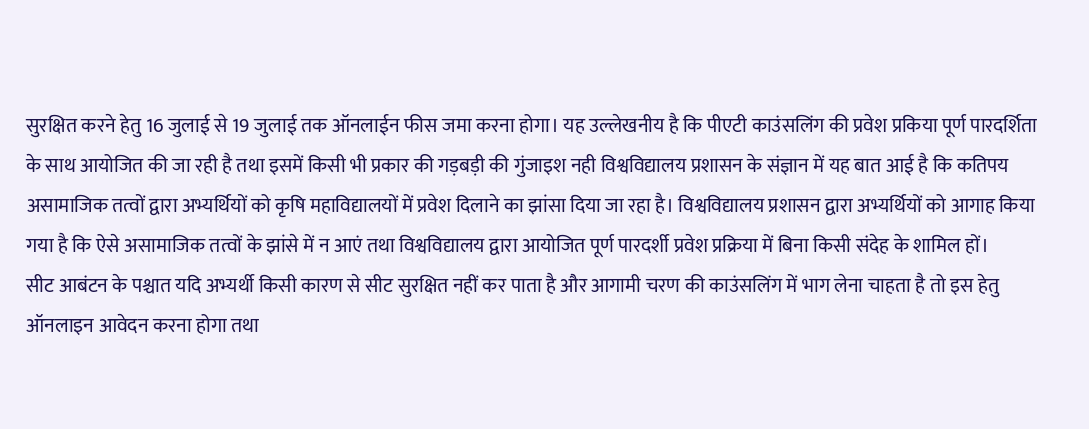सुरक्षित करने हेतु 16 जुलाई से 19 जुलाई तक ऑनलाईन फीस जमा करना होगा। यह उल्लेखनीय है कि पीएटी काउंसलिंग की प्रवेश प्रकिया पूर्ण पारदर्शिता के साथ आयोजित की जा रही है तथा इसमें किसी भी प्रकार की गड़बड़ी की गुंजाइश नही विश्वविद्यालय प्रशासन के संज्ञान में यह बात आई है कि कतिपय असामाजिक तत्वों द्वारा अभ्यर्थियों को कृषि महाविद्यालयों में प्रवेश दिलाने का झांसा दिया जा रहा है। विश्वविद्यालय प्रशासन द्वारा अभ्यर्थियों को आगाह किया गया है कि ऐसे असामाजिक तत्वों के झांसे में न आएं तथा विश्वविद्यालय द्वारा आयोजित पूर्ण पारदर्शी प्रवेश प्रक्रिया में बिना किसी संदेह के शामिल हों।
सीट आबंटन के पश्चात यदि अभ्यर्थी किसी कारण से सीट सुरक्षित नहीं कर पाता है और आगामी चरण की काउंसलिंग में भाग लेना चाहता है तो इस हेतु ऑनलाइन आवेदन करना होगा तथा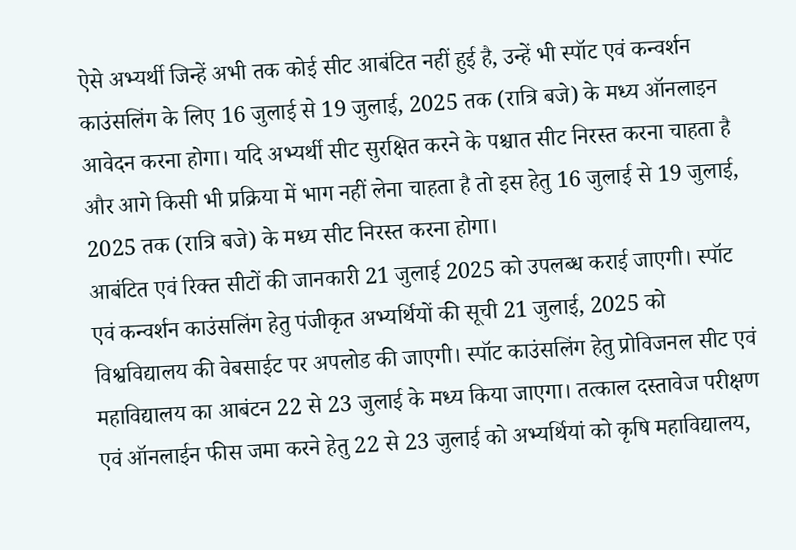ऐसे अभ्यर्थी जिन्हें अभी तक कोई सीट आबंटित नहीं हुई है, उन्हें भी स्पॉट एवं कन्वर्शन काउंसलिंग के लिए 16 जुलाई से 19 जुलाई, 2025 तक (रात्रि बजे) के मध्य ऑनलाइन आवेदन करना होगा। यदि अभ्यर्थी सीट सुरक्षित करने के पश्चात सीट निरस्त करना चाहता है और आगे किसी भी प्रक्रिया में भाग नहीं लेना चाहता है तो इस हेतु 16 जुलाई से 19 जुलाई, 2025 तक (रात्रि बजे) के मध्य सीट निरस्त करना होगा।
आबंटित एवं रिक्त सीटों की जानकारी 21 जुलाई 2025 को उपलब्ध कराई जाएगी। स्पॉट एवं कन्वर्शन काउंसलिंग हेतु पंजीकृत अभ्यर्थियों की सूची 21 जुलाई, 2025 को विश्वविद्यालय की वेबसाईट पर अपलोड की जाएगी। स्पॉट काउंसलिंग हेतु प्रोविजनल सीट एवं महाविद्यालय का आबंटन 22 से 23 जुलाई के मध्य किया जाएगा। तत्काल दस्तावेज परीक्षण एवं ऑनलाईन फीस जमा करने हेतु 22 से 23 जुलाई को अभ्यर्थियां को कृषि महाविद्यालय,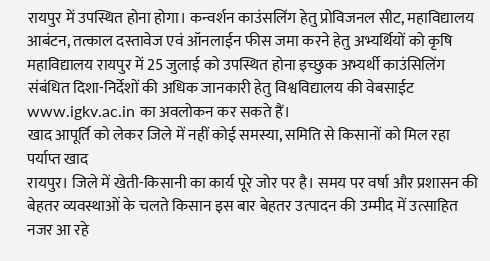रायपुर में उपस्थित होना होगा। कन्वर्शन काउंसलिंग हेतु प्रोविजनल सीट, महाविद्यालय आबंटन, तत्काल दस्तावेज एवं ऑनलाईन फीस जमा करने हेतु अभ्यर्थियों को कृषि महाविद्यालय रायपुर में 25 जुलाई को उपस्थित होना इच्छुक अभ्यर्थी काउंसिलिंग संबंधित दिशा-निर्देशों की अधिक जानकारी हेतु विश्वविद्यालय की वेबसाईट www.igkv.ac.in का अवलोकन कर सकते हैं।
खाद आपूर्ति को लेकर जिले में नहीं कोई समस्या, समिति से किसानों को मिल रहा पर्याप्त खाद
रायपुर। जिले में खेती-किसानी का कार्य पूरे जोर पर है। समय पर वर्षा और प्रशासन की बेहतर व्यवस्थाओं के चलते किसान इस बार बेहतर उत्पादन की उम्मीद में उत्साहित नजर आ रहे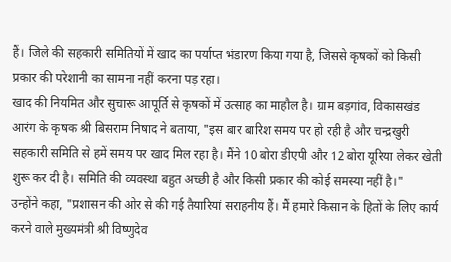हैं। जिले की सहकारी समितियों में खाद का पर्याप्त भंडारण किया गया है, जिससे कृषकों को किसी प्रकार की परेशानी का सामना नहीं करना पड़ रहा।
खाद की नियमित और सुचारू आपूर्ति से कृषकों में उत्साह का माहौल है। ग्राम बड़गांव, विकासखंड आरंग के कृषक श्री बिसराम निषाद ने बताया, "इस बार बारिश समय पर हो रही है और चन्द्रखुरी सहकारी समिति से हमें समय पर खाद मिल रहा है। मैंने 10 बोरा डीएपी और 12 बोरा यूरिया लेकर खेती शुरू कर दी है। समिति की व्यवस्था बहुत अच्छी है और किसी प्रकार की कोई समस्या नहीं है।"
उन्होंने कहा, "प्रशासन की ओर से की गई तैयारियां सराहनीय हैं। मैं हमारे किसान के हितों के लिए कार्य करने वाले मुख्यमंत्री श्री विष्णुदेव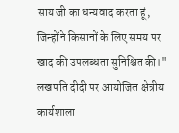साय जी का धन्यवाद करता हूं, जिन्होंने किसानों के लिए समय पर खाद की उपलब्धता सुनिश्चित की।"
लखपति दीदी पर आयोजित क्षेत्रीय कार्यशाला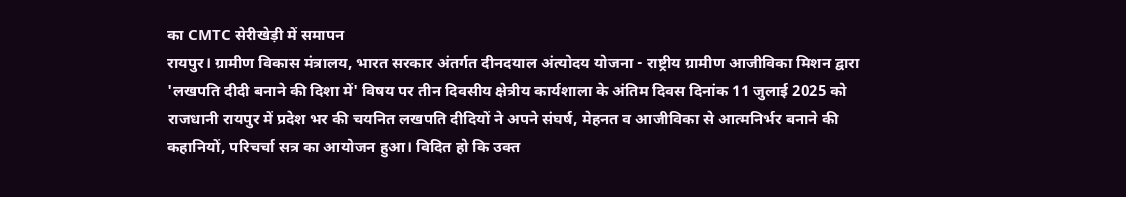का CMTC सेरीखेड़ी में समापन
रायपुर। ग्रामीण विकास मंत्रालय, भारत सरकार अंतर्गत दीनदयाल अंत्योदय योजना - राष्ट्रीय ग्रामीण आजीविका मिशन द्वारा 'लखपति दीदी बनाने की दिशा में' विषय पर तीन दिवसीय क्षेत्रीय कार्यशाला के अंतिम दिवस दिनांक 11 जुलाई 2025 को राजधानी रायपुर में प्रदेश भर की चयनित लखपति दीदियों ने अपने संघर्ष, मेहनत व आजीविका से आत्मनिर्भर बनाने की कहानियों, परिचर्चा सत्र का आयोजन हुआ। विदित हो कि उक्त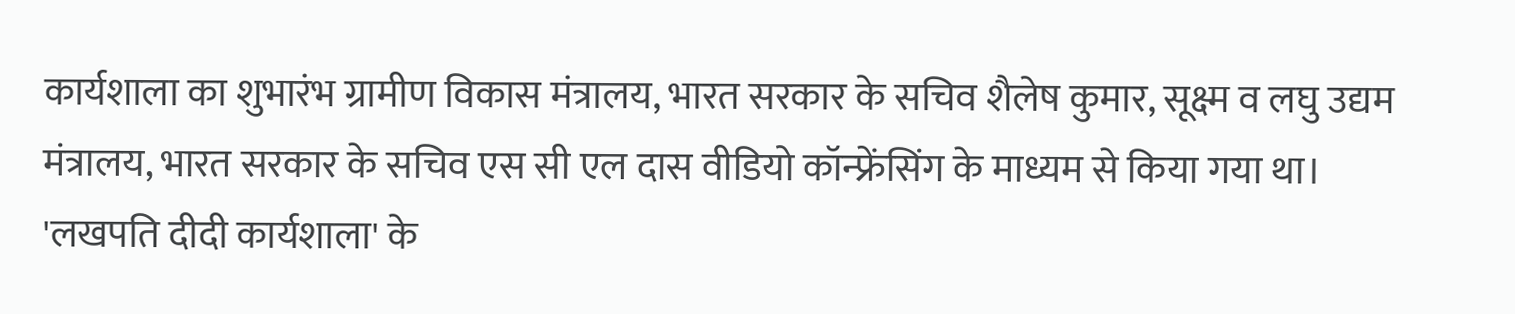कार्यशाला का शुभारंभ ग्रामीण विकास मंत्रालय, भारत सरकार के सचिव शैलेष कुमार, सूक्ष्म व लघु उद्यम मंत्रालय, भारत सरकार के सचिव एस सी एल दास वीडियो कॉन्फ्रेंसिंग के माध्यम से किया गया था।
'लखपति दीदी कार्यशाला' के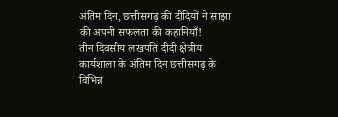अंतिम दिन, छत्तीसगढ़ की दीदियों ने साझा की अपनी सफलता की कहानियाँ!
तीन दिवसीय लखपति दीदी क्षेत्रीय कार्यशाला के अंतिम दिन छत्तीसगढ़ के विभिन्न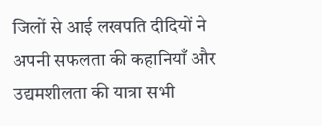जिलों से आई लखपति दीदियों ने अपनी सफलता की कहानियाँ और उद्यमशीलता की यात्रा सभी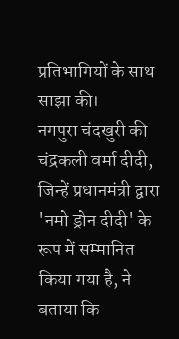प्रतिभागियों के साथ साझा की।
नगपुरा चंदखुरी की चंद्रकली वर्मा दीदी, जिन्हें प्रधानमंत्री द्वारा 'नमो ड्रोन दीदी' के रूप में सम्मानित किया गया है, ने बताया कि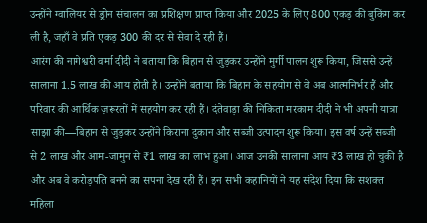उन्होंने ग्वालियर से ड्रोन संचालन का प्रशिक्षण प्राप्त किया और 2025 के लिए 800 एकड़ की बुकिंग कर ली है, जहाँ वे प्रति एकड़ 300 की दर से सेवा दे रही हैं।
आरंग की नागेश्वरी वर्मा दीदी ने बताया कि बिहान से जुड़कर उन्होंने मुर्गी पालन शुरू किया, जिससे उन्हें सालाना 1.5 लाख की आय होती है। उन्होंने बताया कि बिहान के सहयोग से वे अब आत्मनिर्भर हैं और परिवार की आर्थिक ज़रूरतों में सहयोग कर रही हैं। दंतेवाड़ा की निकिता मरकाम दीदी ने भी अपनी यात्रा साझा की—बिहान से जुड़कर उन्होंने किराना दुकान और सब्जी उत्पादन शुरू किया। इस वर्ष उन्हें सब्जी से 2 लाख और आम-जामुन से ₹1 लाख का लाभ हुआ। आज उनकी सालाना आय ₹3 लाख हो चुकी है और अब वे करोड़पति बनने का सपना देख रही हैं। इन सभी कहानियों ने यह संदेश दिया कि सशक्त महिला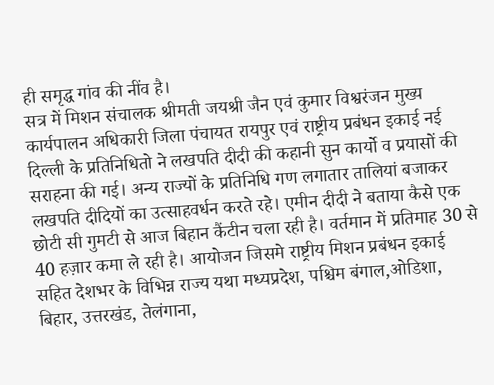ही समृद्ध गांव की नींव है।
सत्र में मिशन संचालक श्रीमती जयश्री जैन एवं कुमार विश्वरंजन मुख्य कार्यपालन अधिकारी जिला पंचायत रायपुर एवं राष्ट्रीय प्रबंधन इकाई नई दिल्ली के प्रतिनिधितो ने लखपति दीदी की कहानी सुन कार्यो व प्रयासों की सराहना की गई। अन्य राज्यों के प्रतिनिधि गण लगातार तालियां बजाकर लखपति दीदियों का उत्साहवर्धन करते रहे। एमीन दीदी ने बताया कैसे एक छोटी सी गुमटी से आज बिहान कैंटीन चला रही है। वर्तमान में प्रतिमाह 30 से 40 हज़ार कमा ले रही है। आयोजन जिसमे राष्ट्रीय मिशन प्रबंधन इकाई सहित देशभर के विभिन्न राज्य यथा मध्यप्रदेश, पश्चिम बंगाल,ओडिशा, बिहार, उत्तरखंड, तेलंगाना,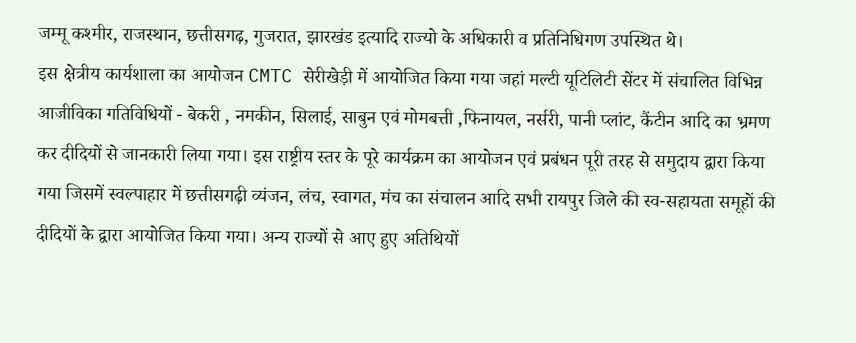जम्मू कश्मीर, राजस्थान, छत्तीसगढ़, गुजरात, झारखंड इत्यादि राज्यो के अधिकारी व प्रतिनिधिगण उपस्थित थे।
इस क्षेत्रीय कार्यशाला का आयोजन CMTC सेरीखेड़ी में आयोजित किया गया जहां मल्टी यूटिलिटी सेंटर में संचालित विभिन्न आजीविका गतिविधियों - बेकरी , नमकीन, सिलाई, साबुन एवं मोमबत्ती ,फिनायल, नर्सरी, पानी प्लांट, कैंटीन आदि का भ्रमण कर दीदियों से जानकारी लिया गया। इस राष्ट्रीय स्तर के पूरे कार्यक्रम का आयोजन एवं प्रबंधन पूरी तरह से समुदाय द्वारा किया गया जिसमें स्वल्पाहार में छत्तीसगढ़ी व्यंजन, लंच, स्वागत, मंच का संचालन आदि सभी रायपुर जिले की स्व-सहायता समूहों की दीदियों के द्वारा आयोजित किया गया। अन्य राज्यों से आए हुए अतिथियों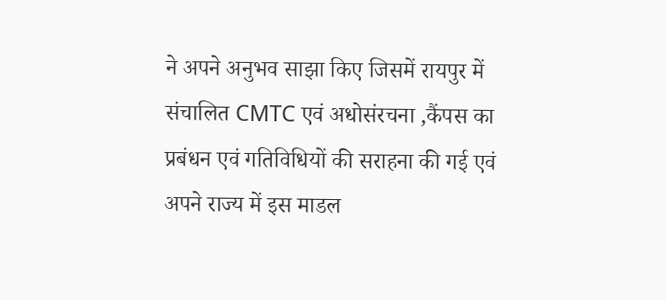ने अपने अनुभव साझा किए जिसमें रायपुर में संचालित CMTC एवं अधोसंरचना ,कैंपस का प्रबंधन एवं गतिविधियों की सराहना की गई एवं अपने राज्य में इस माडल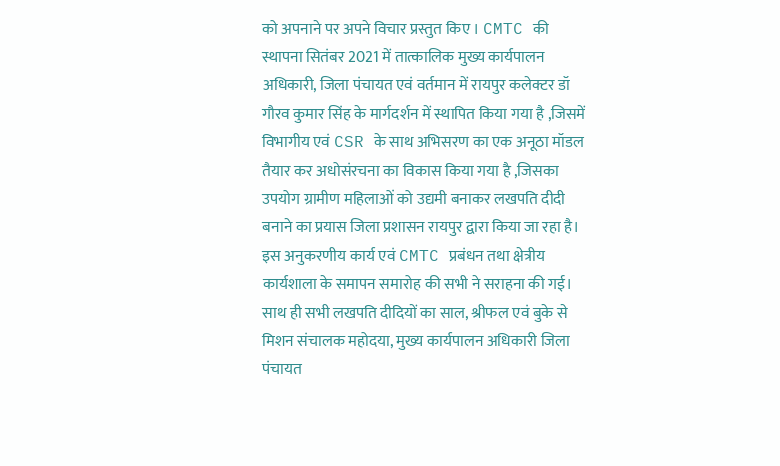को अपनाने पर अपने विचार प्रस्तुत किए । CMTC की स्थापना सितंबर 2021 में तात्कालिक मुख्य कार्यपालन अधिकारी, जिला पंचायत एवं वर्तमान में रायपुर कलेक्टर डॉ गौरव कुमार सिंह के मार्गदर्शन में स्थापित किया गया है ,जिसमें विभागीय एवं CSR के साथ अभिसरण का एक अनूठा मॉडल तैयार कर अधोसंरचना का विकास किया गया है ,जिसका उपयोग ग्रामीण महिलाओं को उद्यमी बनाकर लखपति दीदी बनाने का प्रयास जिला प्रशासन रायपुर द्वारा किया जा रहा है। इस अनुकरणीय कार्य एवं CMTC प्रबंधन तथा क्षेत्रीय कार्यशाला के समापन समारोह की सभी ने सराहना की गई। साथ ही सभी लखपति दीदियों का साल, श्रीफल एवं बुके से मिशन संचालक महोदया, मुख्य कार्यपालन अधिकारी जिला पंचायत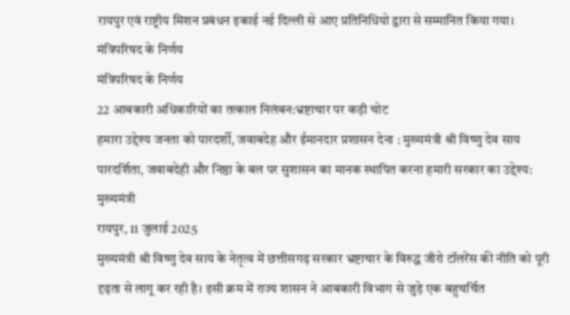रायपुर एवं राष्ट्रीय मिशन प्रबंधन इकाई नई दिल्ली से आए प्रतिनिधियो द्वारा से सम्मानित किया गया।
मंत्रिपरिषद के निर्णय
मंत्रिपरिषद के निर्णय
22 आबकारी अधिकारियों का तत्काल निलंबन:भ्रष्टाचार पर कड़ी चोट
हमारा उद्देश्य जनता को पारदर्शी, जवाबदेह और ईमानदार प्रशासन देना : मुख्यमंत्री श्री विष्णु देव साय
पारदर्शिता, जवाबदेही और निष्ठा के बल पर सुशासन का मानक स्थापित करना हमारी सरकार का उद्देश्य: मुख्यमंत्री
रायपुर, 11 जुलाई 2025
मुख्यमंत्री श्री विष्णु देव साय के नेतृत्व में छत्तीसगढ़ सरकार भ्रष्टाचार के विरुद्ध जीरो टॉलरेंस की नीति को पूरी दृढ़ता से लागू कर रही है। इसी क्रम में राज्य शासन ने आबकारी विभाग से जुड़े एक बहुचर्चित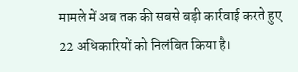मामले में अब तक की सबसे बड़ी कार्रवाई करते हुए 22 अधिकारियों को निलंबित किया है।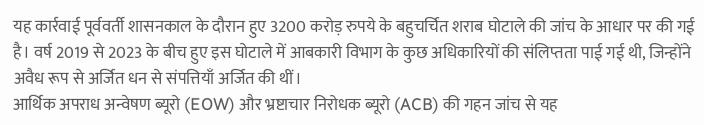यह कार्रवाई पूर्ववर्ती शासनकाल के दौरान हुए 3200 करोड़ रुपये के बहुचर्चित शराब घोटाले की जांच के आधार पर की गई है। वर्ष 2019 से 2023 के बीच हुए इस घोटाले में आबकारी विभाग के कुछ अधिकारियों की संलिप्तता पाई गई थी, जिन्होंने अवैध रूप से अर्जित धन से संपत्तियाँ अर्जित की थीं।
आर्थिक अपराध अन्वेषण ब्यूरो (EOW) और भ्रष्टाचार निरोधक ब्यूरो (ACB) की गहन जांच से यह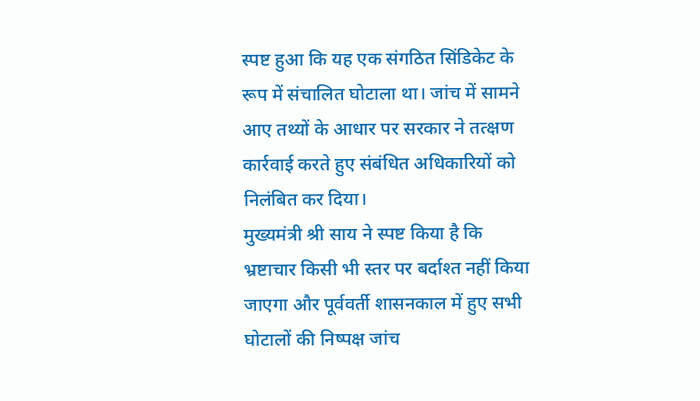स्पष्ट हुआ कि यह एक संगठित सिंडिकेट के रूप में संचालित घोटाला था। जांच में सामने आए तथ्यों के आधार पर सरकार ने तत्क्षण कार्रवाई करते हुए संबंधित अधिकारियों को निलंबित कर दिया।
मुख्यमंत्री श्री साय ने स्पष्ट किया है कि भ्रष्टाचार किसी भी स्तर पर बर्दाश्त नहीं किया जाएगा और पूर्ववर्ती शासनकाल में हुए सभी घोटालों की निष्पक्ष जांच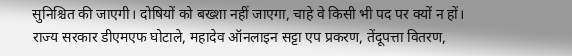सुनिश्चित की जाएगी। दोषियों को बख्शा नहीं जाएगा, चाहे वे किसी भी पद पर क्यों न हों।
राज्य सरकार डीएमएफ घोटाले, महादेव ऑनलाइन सट्टा एप प्रकरण, तेंदूपत्ता वितरण,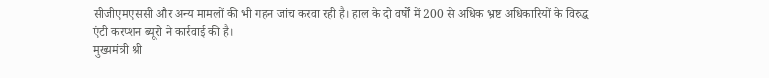सीजीएमएससी और अन्य मामलों की भी गहन जांच करवा रही है। हाल के दो वर्षों में 200 से अधिक भ्रष्ट अधिकारियों के विरुद्ध एंटी करप्शन ब्यूरो ने कार्रवाई की है।
मुख्यमंत्री श्री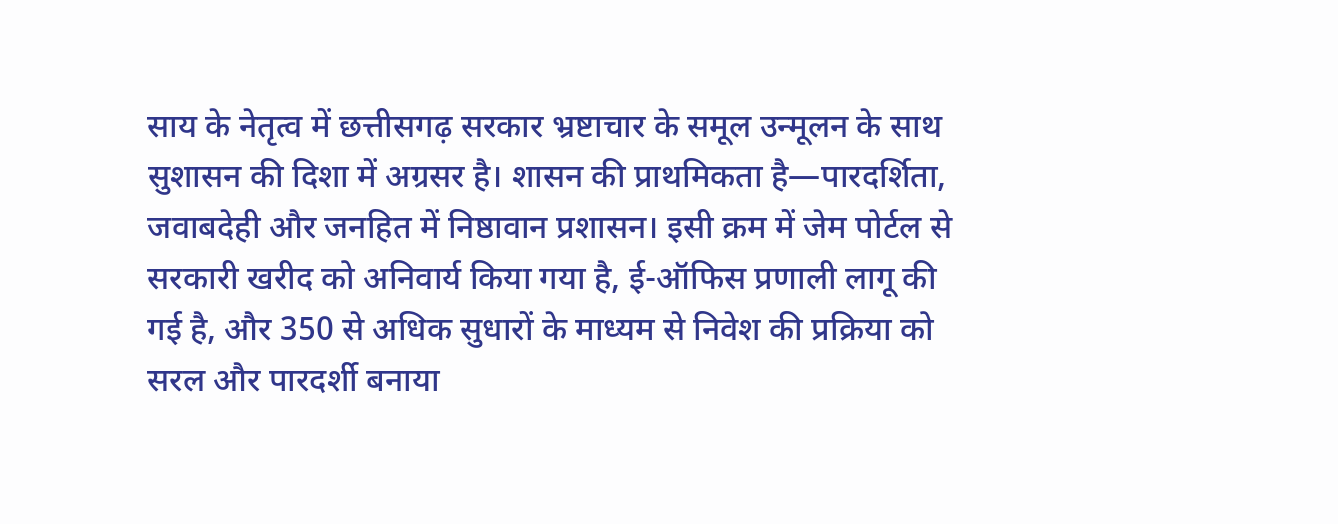साय के नेतृत्व में छत्तीसगढ़ सरकार भ्रष्टाचार के समूल उन्मूलन के साथ सुशासन की दिशा में अग्रसर है। शासन की प्राथमिकता है—पारदर्शिता, जवाबदेही और जनहित में निष्ठावान प्रशासन। इसी क्रम में जेम पोर्टल से सरकारी खरीद को अनिवार्य किया गया है, ई-ऑफिस प्रणाली लागू की गई है, और 350 से अधिक सुधारों के माध्यम से निवेश की प्रक्रिया को सरल और पारदर्शी बनाया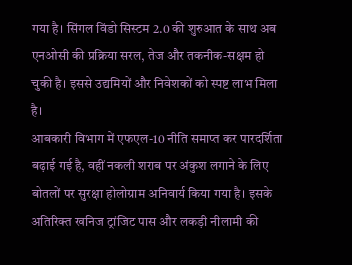गया है। सिंगल विंडो सिस्टम 2.0 की शुरुआत के साथ अब एनओसी की प्रक्रिया सरल, तेज और तकनीक-सक्षम हो चुकी है। इससे उद्यमियों और निवेशकों को स्पष्ट लाभ मिला है।
आबकारी विभाग में एफएल-10 नीति समाप्त कर पारदर्शिता बढ़ाई गई है, वहीं नकली शराब पर अंकुश लगाने के लिए बोतलों पर सुरक्षा होलोग्राम अनिवार्य किया गया है। इसके अतिरिक्त खनिज ट्रांजिट पास और लकड़ी नीलामी की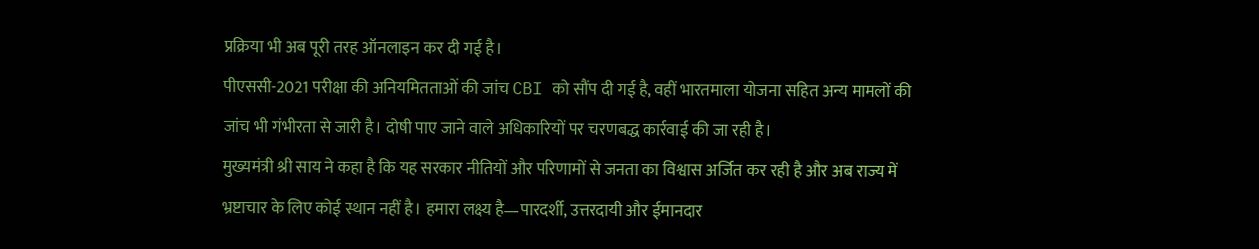प्रक्रिया भी अब पूरी तरह ऑनलाइन कर दी गई है।
पीएससी-2021 परीक्षा की अनियमितताओं की जांच CBI को सौंप दी गई है, वहीं भारतमाला योजना सहित अन्य मामलों की जांच भी गंभीरता से जारी है। दोषी पाए जाने वाले अधिकारियों पर चरणबद्ध कार्रवाई की जा रही है।
मुख्यमंत्री श्री साय ने कहा है कि यह सरकार नीतियों और परिणामों से जनता का विश्वास अर्जित कर रही है और अब राज्य में भ्रष्टाचार के लिए कोई स्थान नहीं है। हमारा लक्ष्य है—पारदर्शी, उत्तरदायी और ईमानदार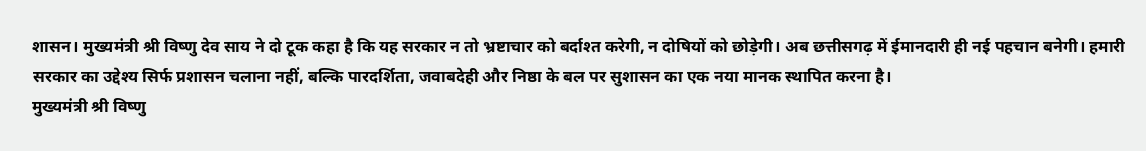शासन। मुख्यमंत्री श्री विष्णु देव साय ने दो टूक कहा है कि यह सरकार न तो भ्रष्टाचार को बर्दाश्त करेगी, न दोषियों को छोड़ेगी। अब छत्तीसगढ़ में ईमानदारी ही नई पहचान बनेगी। हमारी सरकार का उद्देश्य सिर्फ प्रशासन चलाना नहीं, बल्कि पारदर्शिता, जवाबदेही और निष्ठा के बल पर सुशासन का एक नया मानक स्थापित करना है।
मुख्यमंत्री श्री विष्णु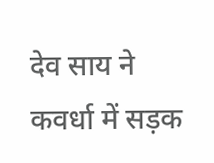देव साय ने कवर्धा में सड़क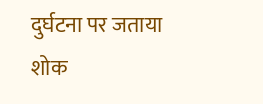दुर्घटना पर जताया शोक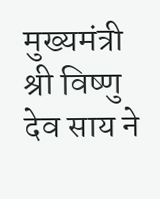मुख्यमंत्री श्री विष्णु देव साय ने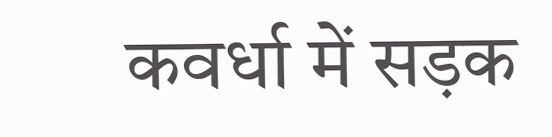कवर्धा में सड़क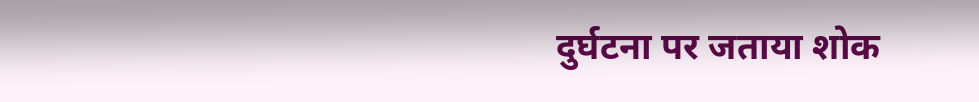दुर्घटना पर जताया शोक